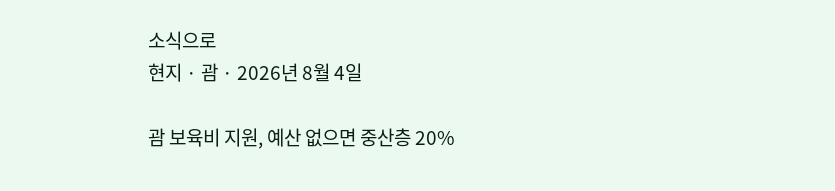소식으로
현지 · 괌 · 2026년 8월 4일

괌 보육비 지원, 예산 없으면 중산층 20%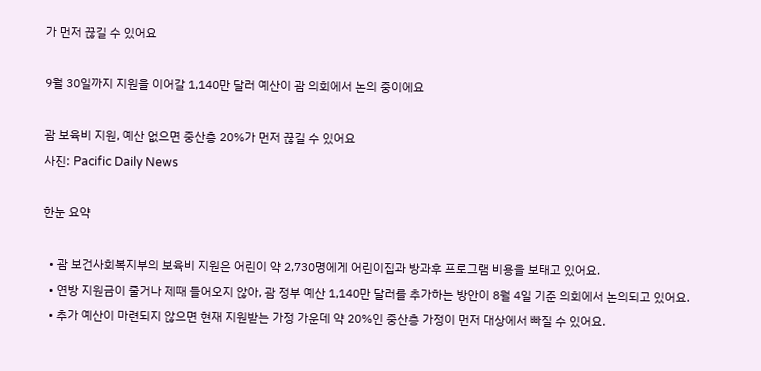가 먼저 끊길 수 있어요

9월 30일까지 지원을 이어갈 1,140만 달러 예산이 괌 의회에서 논의 중이에요

괌 보육비 지원, 예산 없으면 중산층 20%가 먼저 끊길 수 있어요
사진: Pacific Daily News

한눈 요약

  • 괌 보건사회복지부의 보육비 지원은 어린이 약 2,730명에게 어린이집과 방과후 프로그램 비용을 보태고 있어요.
  • 연방 지원금이 줄거나 제때 들어오지 않아, 괌 정부 예산 1,140만 달러를 추가하는 방안이 8월 4일 기준 의회에서 논의되고 있어요.
  • 추가 예산이 마련되지 않으면 현재 지원받는 가정 가운데 약 20%인 중산층 가정이 먼저 대상에서 빠질 수 있어요.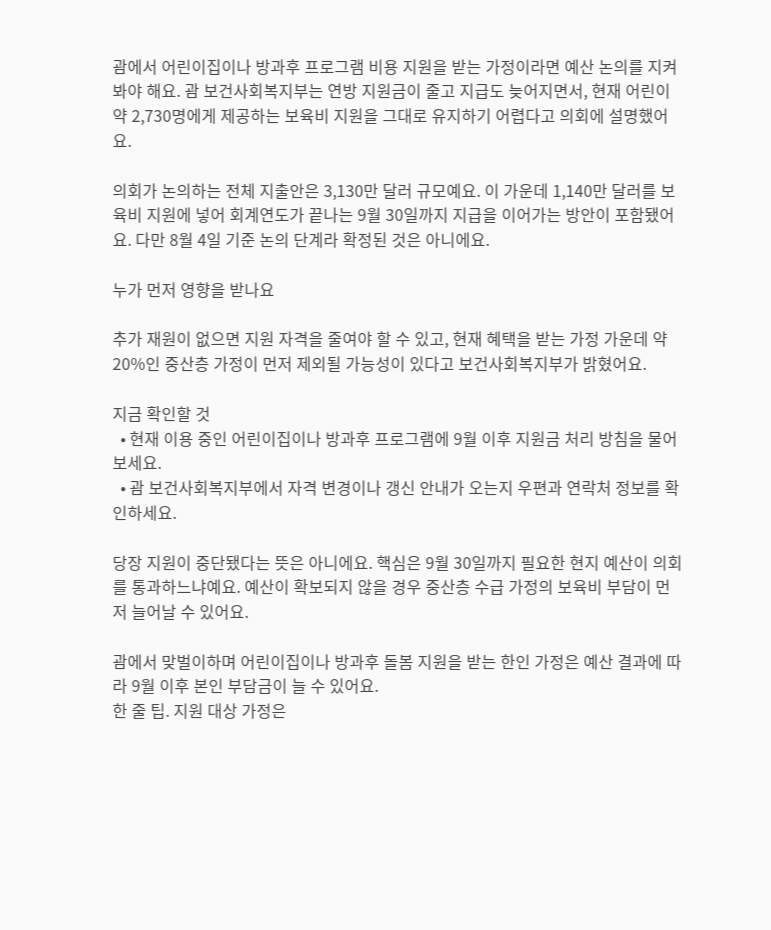괌에서 어린이집이나 방과후 프로그램 비용 지원을 받는 가정이라면 예산 논의를 지켜봐야 해요. 괌 보건사회복지부는 연방 지원금이 줄고 지급도 늦어지면서, 현재 어린이 약 2,730명에게 제공하는 보육비 지원을 그대로 유지하기 어렵다고 의회에 설명했어요.

의회가 논의하는 전체 지출안은 3,130만 달러 규모예요. 이 가운데 1,140만 달러를 보육비 지원에 넣어 회계연도가 끝나는 9월 30일까지 지급을 이어가는 방안이 포함됐어요. 다만 8월 4일 기준 논의 단계라 확정된 것은 아니에요.

누가 먼저 영향을 받나요

추가 재원이 없으면 지원 자격을 줄여야 할 수 있고, 현재 혜택을 받는 가정 가운데 약 20%인 중산층 가정이 먼저 제외될 가능성이 있다고 보건사회복지부가 밝혔어요.

지금 확인할 것
  • 현재 이용 중인 어린이집이나 방과후 프로그램에 9월 이후 지원금 처리 방침을 물어보세요.
  • 괌 보건사회복지부에서 자격 변경이나 갱신 안내가 오는지 우편과 연락처 정보를 확인하세요.

당장 지원이 중단됐다는 뜻은 아니에요. 핵심은 9월 30일까지 필요한 현지 예산이 의회를 통과하느냐예요. 예산이 확보되지 않을 경우 중산층 수급 가정의 보육비 부담이 먼저 늘어날 수 있어요.

괌에서 맞벌이하며 어린이집이나 방과후 돌봄 지원을 받는 한인 가정은 예산 결과에 따라 9월 이후 본인 부담금이 늘 수 있어요.
한 줄 팁. 지원 대상 가정은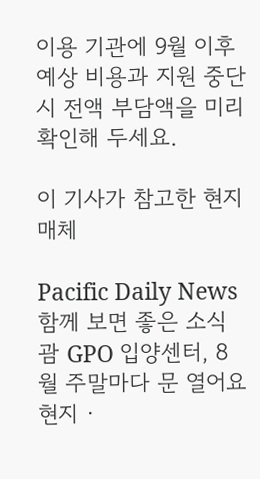이용 기관에 9월 이후 예상 비용과 지원 중단 시 전액 부담액을 미리 확인해 두세요.

이 기사가 참고한 현지 매체

Pacific Daily News
함께 보면 좋은 소식
괌 GPO 입양센터, 8월 주말마다 문 열어요
현지 ·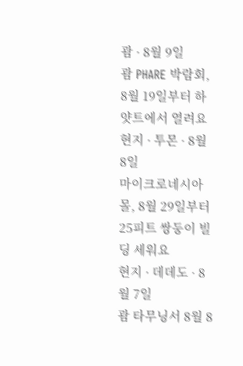괌 · 8월 9일
괌 PHARE 박람회, 8월 19일부터 하얏트에서 열려요
현지 · 투몬 · 8월 8일
마이크로네시아몰, 8월 29일부터 25피트 쌍둥이 빌딩 세워요
현지 · 데데도 · 8월 7일
괌 타무닝서 8월 8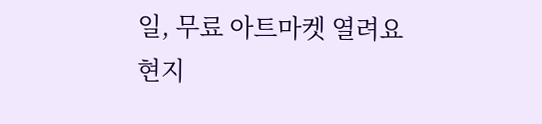일, 무료 아트마켓 열려요
현지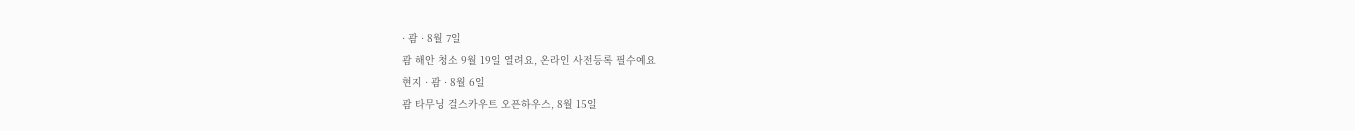· 괌 · 8월 7일
괌 해안 청소 9월 19일 열려요, 온라인 사전등록 필수예요
현지 · 괌 · 8월 6일
괌 타무닝 걸스카우트 오픈하우스, 8월 15일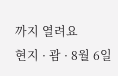까지 열려요
현지 · 괌 · 8월 6일